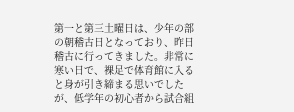第一と第三土曜日は、少年の部の朝稽古日となっており、昨日稽古に行ってきました。非常に寒い日で、裸足で体育館に入ると身が引き締まる思いでしたが、低学年の初心者から試合組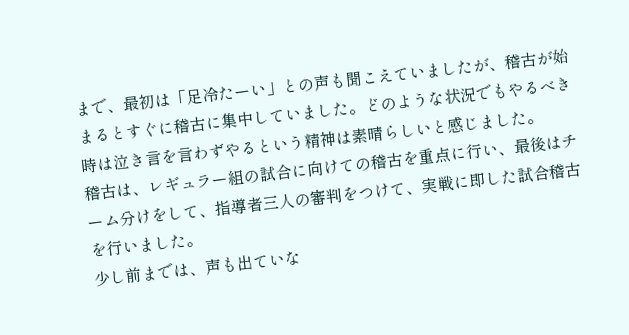まで、最初は「足冷たーい」との声も聞こえていましたが、稽古が始まるとすぐに稽古に集中していました。どのような状況でもやるべき時は泣き言を言わずやるという精神は素晴らしいと感じました。
稽古は、レギュラー組の試合に向けての稽古を重点に行い、最後はチーム分けをして、指導者三人の審判をつけて、実戦に即した試合稽古を行いました。
少し前までは、声も出ていな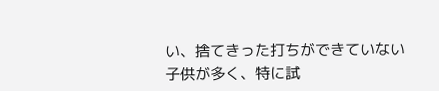い、捨てきった打ちができていない子供が多く、特に試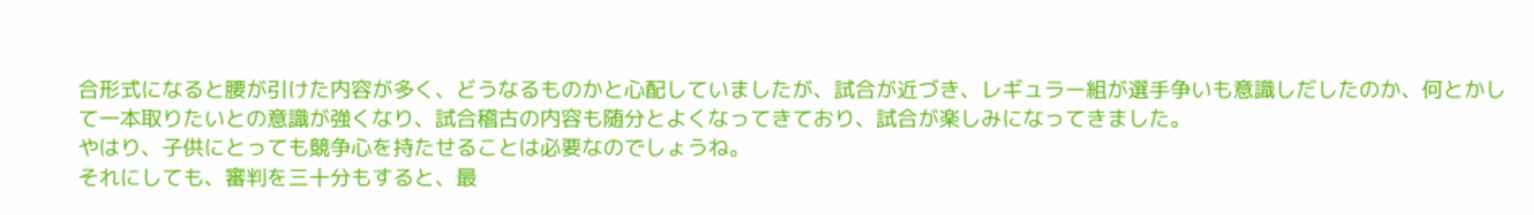合形式になると腰が引けた内容が多く、どうなるものかと心配していましたが、試合が近づき、レギュラー組が選手争いも意識しだしたのか、何とかして一本取りたいとの意識が強くなり、試合稽古の内容も随分とよくなってきており、試合が楽しみになってきました。
やはり、子供にとっても競争心を持たせることは必要なのでしょうね。
それにしても、審判を三十分もすると、最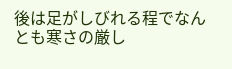後は足がしびれる程でなんとも寒さの厳し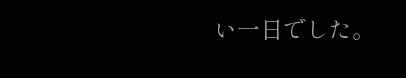い一日でした。